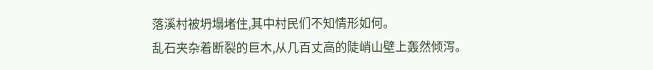落溪村被坍塌堵住,其中村民们不知情形如何。
乱石夹杂着断裂的巨木,从几百丈高的陡峭山壁上轰然倾泻。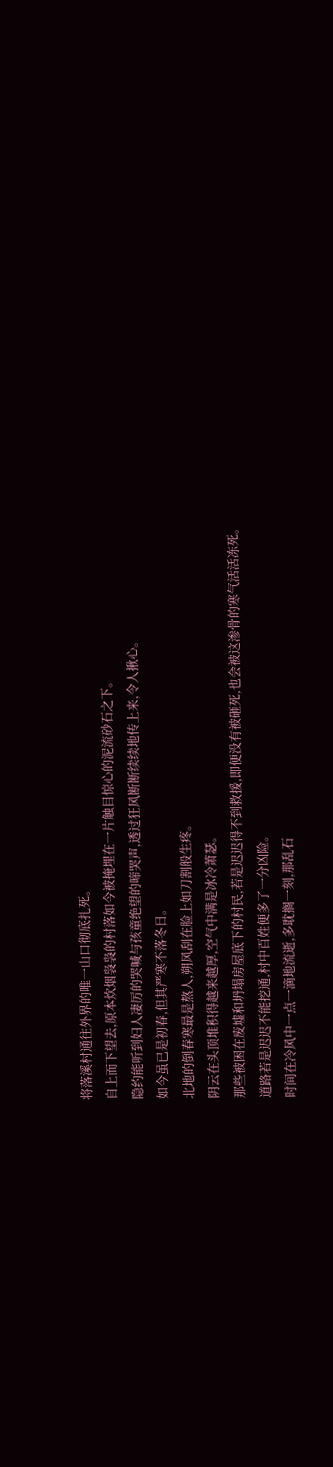将落溪村通往外界的唯一山口彻底扎死。
自上而下望去,原本炊烟袅袅的村落如今被掩埋在一片触目惊心的泥流砂石之下。
隐约能听到妇人凄厉的哭喊与孩童绝望的啼哭声,透过狂风断断续续地传上来,令人揪心。
如今虽已是初春,但其严寒不落冬日。
北地的倒春寒最是熬人,朔风刮在脸上如刀割般生疼。
阴云在头顶堆积得越来越厚,空气中满是冰冷萧瑟。
那些被困在废墟和坍塌房屋底下的村民,若是迟迟得不到救援,即便没有被砸死,也会被这渗骨的寒气活活冻死。
道路若是迟迟不能挖通,村中百姓便多了一分凶险。
时间在冷风中一点一滴地流逝,多耽搁一刻,那乱石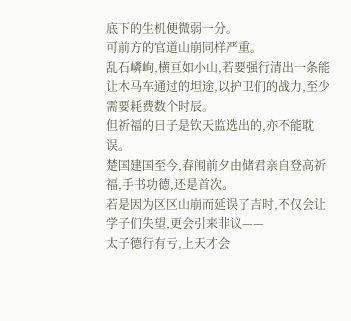底下的生机便微弱一分。
可前方的官道山崩同样严重。
乱石嶙峋,横亘如小山,若要强行清出一条能让木马车通过的坦途,以护卫们的战力,至少需要耗费数个时辰。
但祈福的日子是钦天监选出的,亦不能耽误。
楚国建国至今,春闱前夕由储君亲自登高祈福,手书功德,还是首次。
若是因为区区山崩而延误了吉时,不仅会让学子们失望,更会引来非议——
太子德行有亏,上天才会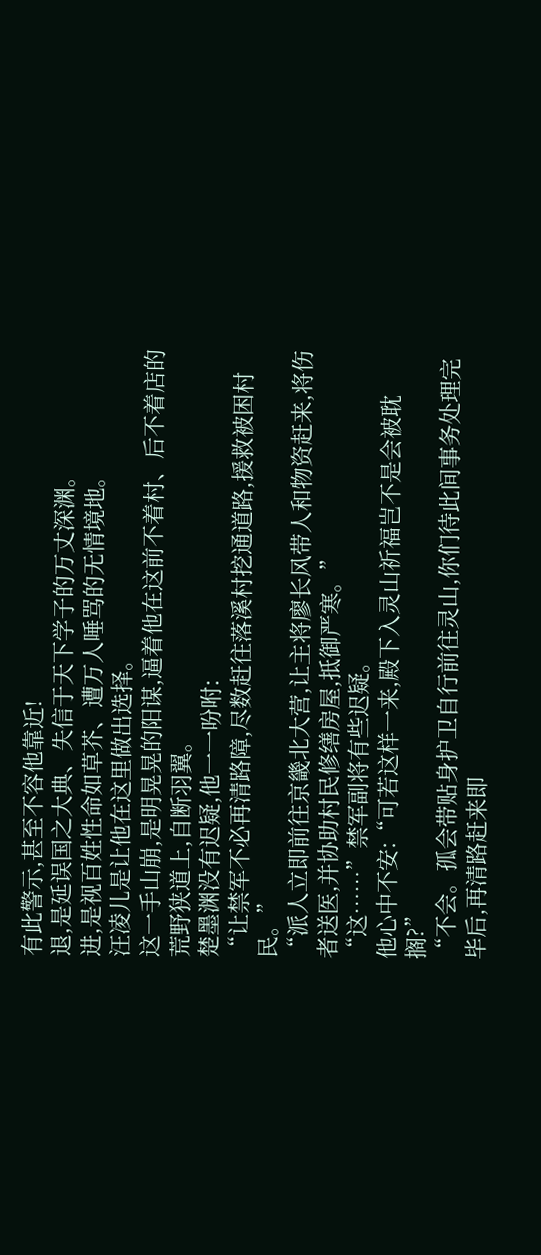有此警示,甚至不容他靠近!
退,是延误国之大典、失信于天下学子的万丈深渊。
进,是视百姓性命如草芥、遭万人唾骂的无情境地。
汪凌儿是让他在这里做出选择。
这一手山崩,是明晃晃的阳谋,逼着他在这前不着村、后不着店的荒野狭道上,自断羽翼。
楚墨渊没有迟疑,他一一吩咐:
“让禁军不必再清路障,尽数赶往落溪村挖通道路,援救被困村民。”
“派人立即前往京畿北大营,让主将廖长风带人和物资赶来,将伤者送医,并协助村民修缮房屋,抵御严寒。”
“这……”禁军副将有些迟疑。
他心中不安:“可若这样一来,殿下入灵山祈福岂不是会被耽搁?”
“不会。孤会带贴身护卫自行前往灵山,你们待此间事务处理完毕后,再清路赶来即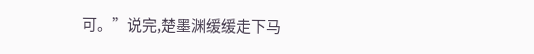可。”说完,楚墨渊缓缓走下马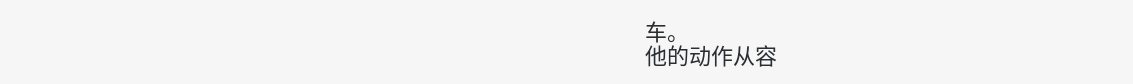车。
他的动作从容